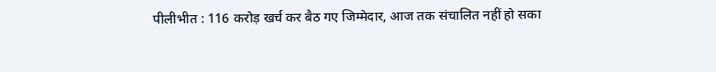पीलीभीत : 116 करोड़ खर्च कर बैठ गए जिम्मेदार, आज तक संचालित नहीं हो सका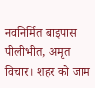नवनिर्मित बाइपास
पीलीभीत, अमृत विचार। शहर को जाम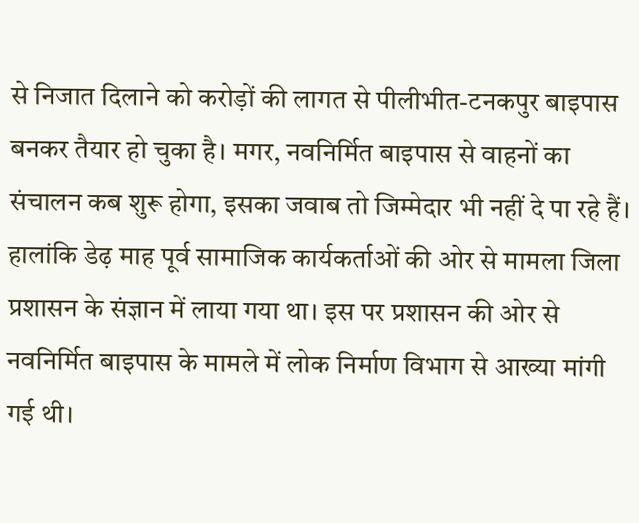से निजात दिलाने को करोड़ों की लागत से पीलीभीत-टनकपुर बाइपास बनकर तैयार हो चुका है। मगर, नवनिर्मित बाइपास से वाहनों का संचालन कब शुरू होगा, इसका जवाब तो जिम्मेदार भी नहीं दे पा रहे हैं। हालांकि डेढ़ माह पूर्व सामाजिक कार्यकर्ताओं की ओर से मामला जिला प्रशासन के संज्ञान में लाया गया था। इस पर प्रशासन की ओर से नवनिर्मित बाइपास के मामले में लोक निर्माण विभाग से आख्या मांगी गई थी।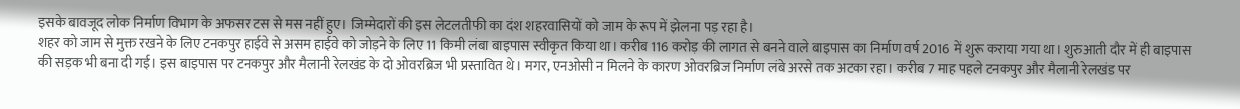इसके बावजूद लोक निर्माण विभाग के अफसर टस से मस नहीं हुए। जिम्मेदारों की इस लेटलतीफी का दंश शहरवासियों को जाम के रूप में झेलना पड़ रहा है।
शहर को जाम से मुक्त रखने के लिए टनकपुर हाईवे से असम हाईवे को जोड़ने के लिए 11 किमी लंबा बाइपास स्वीकृत किया था। करीब 116 करोड़ की लागत से बनने वाले बाइपास का निर्माण वर्ष 2016 में शुरू कराया गया था। शुरुआती दौर में ही बाइपास की सड़क भी बना दी गई। इस बाइपास पर टनकपुर और मैलानी रेलखंड के दो ओवरब्रिज भी प्रस्तावित थे। मगर, एनओसी न मिलने के कारण ओवरब्रिज निर्माण लंबे अरसे तक अटका रहा। करीब 7 माह पहले टनकपुर और मैलानी रेलखंड पर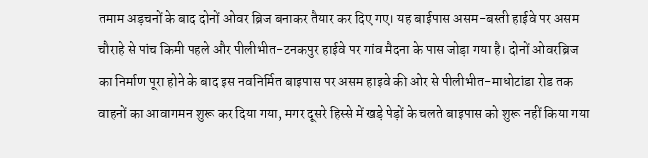तमाम अड़चनों के बाद दोनों ओवर ब्रिज बनाकर तैयार कर दिए गए। यह बाईपास असम-बस्ती हाईवे पर असम चौराहे से पांच किमी पहले और पीलीभीत-टनकपुर हाईवे पर गांव मैदना के पास जोड़ा गया है। दोनों ओवरब्रिज का निर्माण पूरा होने के बाद इस नवनिर्मित बाइपास पर असम हाइवे की ओर से पीलीभीत-माधोटांडा रोड तक वाहनों का आवागमन शुरू कर दिया गया, मगर दूसरे हिस्से में खड़े पेड़ों के चलते बाइपास को शुरू नहीं किया गया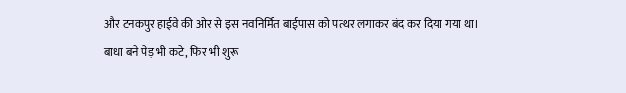और टनकपुर हाईवे की ओर से इस नवनिर्मित बाईपास को पत्थर लगाकर बंद कर दिया गया था।
बाधा बने पेड़ भी कटे, फिर भी शुरू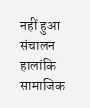नहीं हुआ संचालन
हालांकि सामाजिक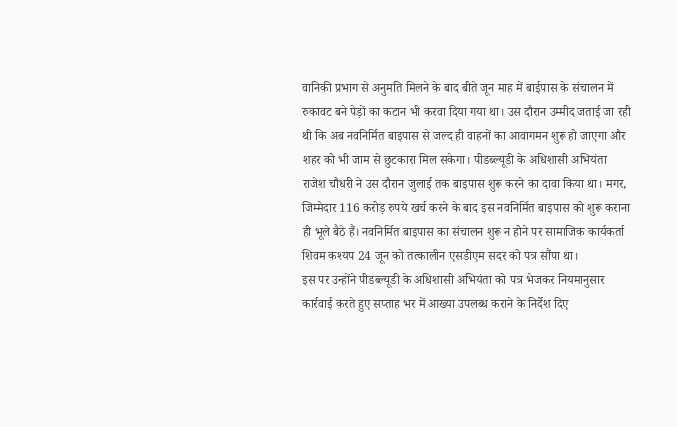वानिकी प्रभाग से अनुमति मिलने के बाद बीते जून माह में बाईपास के संचालन में रुकावट बने पेड़ों का कटान भी करवा दिया गया था। उस दौरान उम्मीद जताई जा रही थी कि अब नवनिर्मित बाइपास से जल्द ही वाहनों का आवागमन शुरू हो जाएगा और शहर को भी जाम से छुटकारा मिल सकेगा। पीडब्ल्यूडी के अधिशासी अभियंता राजेश चौधरी ने उस दौरान जुलाई तक बाइपास शुरू करने का दावा किया था। मगर, जिम्मेदार 116 करोड़ रुपये खर्च करने के बाद इस नवनिर्मित बाइपास को शुरू कराना ही भूले बैठे हैं। नवनिर्मित बाइपास का संचालन शुरू न होने पर सामाजिक कार्यकर्ता शिवम कश्यप 24 जून को तत्कालीन एसडीएम सदर को पत्र सौंपा था।
इस पर उन्होंने पीडब्ल्यूडी के अधिशासी अभियंता को पत्र भेजकर नियमानुसार कार्रवाई करते हुए सप्ताह भर में आख्या उपलब्ध कराने के निर्देश दिए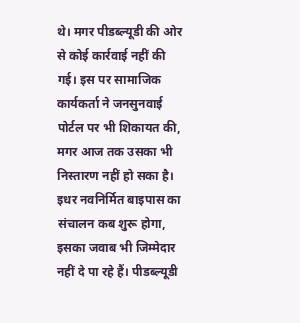थे। मगर पीडब्ल्यूडी की ओर से कोई कार्रवाई नहीं की गई। इस पर सामाजिक कार्यकर्ता ने जनसुनवाई पोर्टल पर भी शिकायत की, मगर आज तक उसका भी निस्तारण नहीं हो सका है। इधर नवनिर्मित बाइपास का संचालन कब शुरू होगा, इसका जवाब भी जिम्मेदार नहीं दे पा रहे हैं। पीडब्ल्यूडी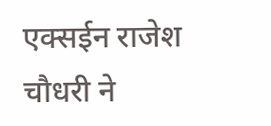एक्सईन राजेश चौधरी ने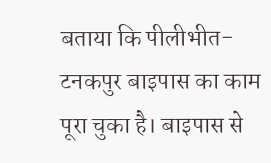बताया कि पीलीभीत-टनकपुर बाइपास का काम पूरा चुका है। बाइपास से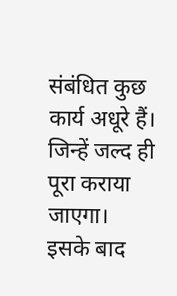संबंधित कुछ कार्य अधूरे हैं। जिन्हें जल्द ही पूरा कराया जाएगा। इसके बाद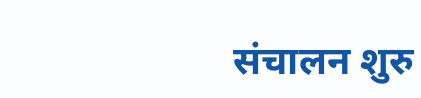संचालन शुरु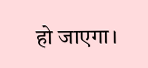हो जाएगा।